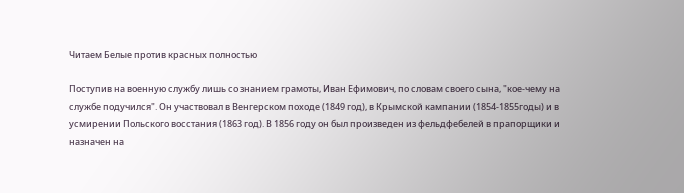Читаем Белые против красных полностью

Поступив на военную службу лишь со знанием грамоты, Иван Ефимович, по словам своего сына, "кое-чему на службе подучился". Он участвовал в Венгерском походе (1849 год), в Крымской кампании (1854-1855годы) и в усмирении Польского восстания (1863 год). В 1856 году он был произведен из фельдфебелей в прапорщики и назначен на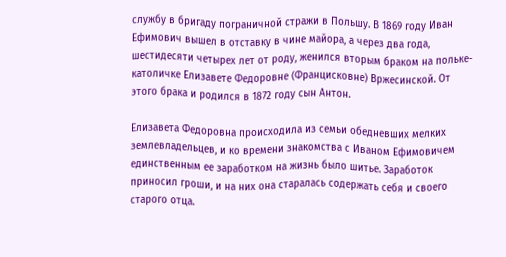службу в бригаду пограничной стражи в Польшу. В 1869 году Иван Ефимович вышел в отставку в чине майора, а через два года, шестидесяти четырех лет от роду, женился вторым браком на польке-католичке Елизавете Федоровне (Францисковне) Вржесинской. От этого брака и родился в 1872 году сын Антон.

Елизавета Федоровна происходила из семьи обедневших мелких землевладельцев, и ко времени знакомства с Иваном Ефимовичем единственным ее заработком на жизнь было шитье. Заработок приносил гроши, и на них она старалась содержать себя и своего старого отца.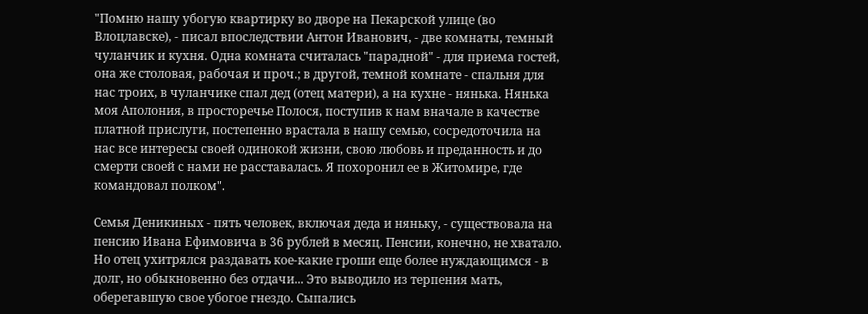"Помню нашу убогую квартирку во дворе на Пекарской улице (во Влоцлавске), - писал впоследствии Антон Иванович, - две комнаты, темный чуланчик и кухня. Одна комната считалась "парадной" - для приема гостей, она же столовая, рабочая и проч.; в другой, темной комнате - спальня для нас троих, в чуланчике спал дед (отец матери), а на кухне - нянька. Нянька моя Аполония, в просторечье Полося, поступив к нам вначале в качестве платной прислуги, постепенно врастала в нашу семью, сосредоточила на нас все интересы своей одинокой жизни, свою любовь и преданность и до смерти своей с нами не расставалась. Я похоронил ее в Житомире, где командовал полком".

Семья Деникиных - пять человек, включая деда и няньку, - существовала на пенсию Ивана Ефимовича в 36 рублей в месяц. Пенсии, конечно, не хватало. Но отец ухитрялся раздавать кое-какие гроши еще более нуждающимся - в долг, но обыкновенно без отдачи... Это выводило из терпения мать, оберегавшую свое убогое гнездо. Сыпались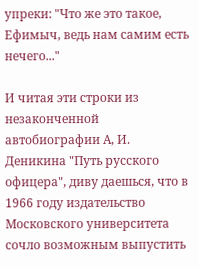упреки: "Что же это такое, Ефимыч, ведь нам самим есть нечего..."

И читая эти строки из незаконченной автобиографии А, И. Деникина "Путь русского офицера", диву даешься, что в 1966 году издательство Московского университета сочло возможным выпустить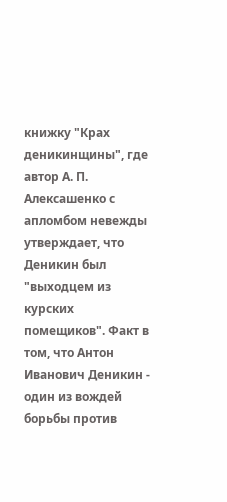книжку "Крах деникинщины", где автор А. П. Алексашенко с апломбом невежды утверждает, что Деникин был "выходцем из курских помещиков". Факт в том, что Антон Иванович Деникин - один из вождей борьбы против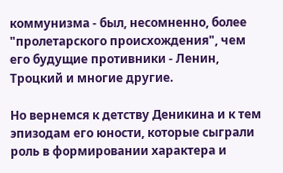коммунизма - был, несомненно, более "пролетарского происхождения", чем его будущие противники - Ленин, Троцкий и многие другие.

Но вернемся к детству Деникина и к тем эпизодам его юности, которые сыграли роль в формировании характера и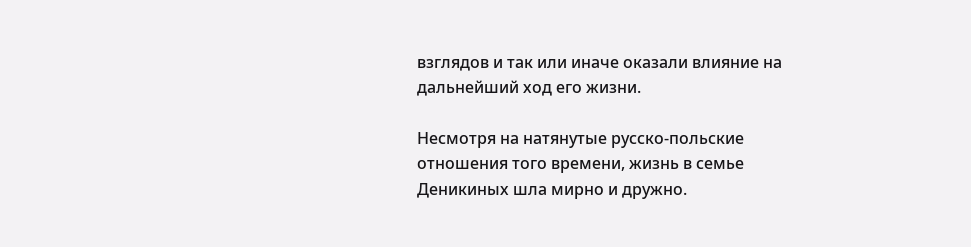взглядов и так или иначе оказали влияние на дальнейший ход его жизни.

Несмотря на натянутые русско-польские отношения того времени, жизнь в семье Деникиных шла мирно и дружно.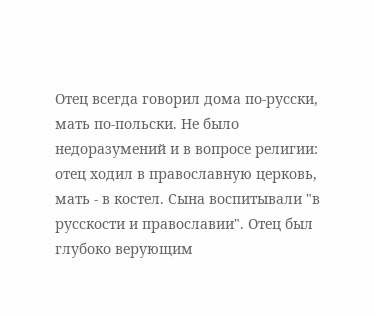Отец всегда говорил дома по-русски, мать по-польски. Не было недоразумений и в вопросе религии: отец ходил в православную церковь, мать - в костел. Сына воспитывали "в русскости и православии". Отец был глубоко верующим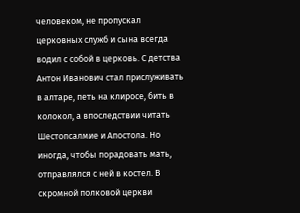человеком, не пропускал церковных служб и сына всегда водил с собой в церковь. С детства Антон Иванович стал прислуживать в алтаре, петь на клиросе, бить в колокол, а впоследствии читать Шестопсалмие и Апостола. Но иногда, чтобы порадовать мать, отправлялся с ней в костел. В скромной полковой церкви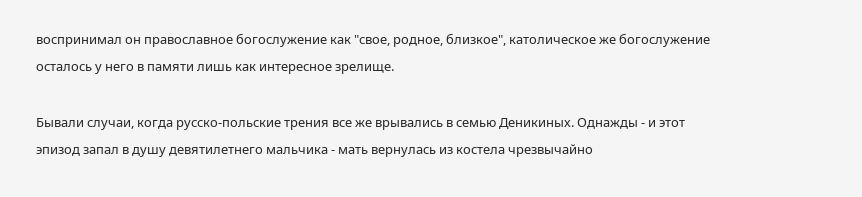воспринимал он православное богослужение как "свое, родное, близкое", католическое же богослужение осталось у него в памяти лишь как интересное зрелище.

Бывали случаи, когда русско-польские трения все же врывались в семью Деникиных. Однажды - и этот эпизод запал в душу девятилетнего мальчика - мать вернулась из костела чрезвычайно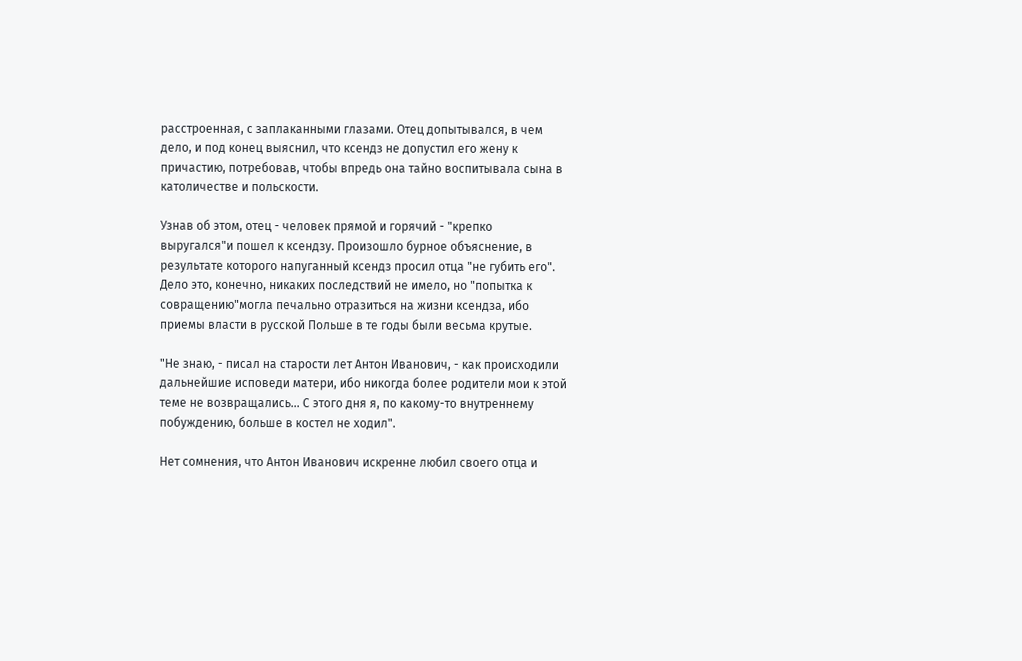расстроенная, с заплаканными глазами. Отец допытывался, в чем дело, и под конец выяснил, что ксендз не допустил его жену к причастию, потребовав, чтобы впредь она тайно воспитывала сына в католичестве и польскости.

Узнав об этом, отец - человек прямой и горячий - "крепко выругался"и пошел к ксендзу. Произошло бурное объяснение, в результате которого напуганный ксендз просил отца "не губить его". Дело это, конечно, никаких последствий не имело, но "попытка к совращению"могла печально отразиться на жизни ксендза, ибо приемы власти в русской Польше в те годы были весьма крутые.

"Не знаю, - писал на старости лет Антон Иванович, - как происходили дальнейшие исповеди матери, ибо никогда более родители мои к этой теме не возвращались... С этого дня я, по какому-то внутреннему побуждению, больше в костел не ходил".

Нет сомнения, что Антон Иванович искренне любил своего отца и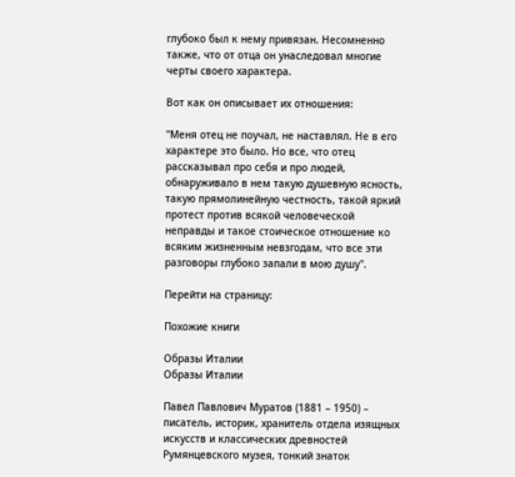глубоко был к нему привязан. Несомненно также, что от отца он унаследовал многие черты своего характера.

Вот как он описывает их отношения:

"Меня отец не поучал, не наставлял. Не в его характере это было. Но все, что отец рассказывал про себя и про людей, обнаруживало в нем такую душевную ясность, такую прямолинейную честность, такой яркий протест против всякой человеческой неправды и такое стоическое отношение ко всяким жизненным невзгодам, что все эти разговоры глубоко запали в мою душу".

Перейти на страницу:

Похожие книги

Образы Италии
Образы Италии

Павел Павлович Муратов (1881 – 1950) – писатель, историк, хранитель отдела изящных искусств и классических древностей Румянцевского музея, тонкий знаток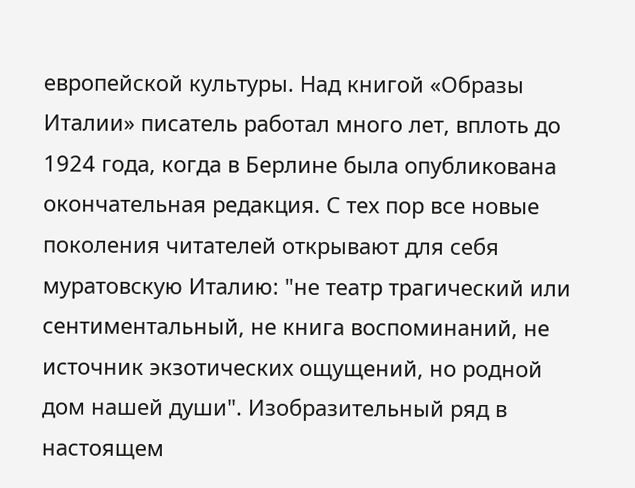европейской культуры. Над книгой «Образы Италии» писатель работал много лет, вплоть до 1924 года, когда в Берлине была опубликована окончательная редакция. С тех пор все новые поколения читателей открывают для себя муратовскую Италию: "не театр трагический или сентиментальный, не книга воспоминаний, не источник экзотических ощущений, но родной дом нашей души". Изобразительный ряд в настоящем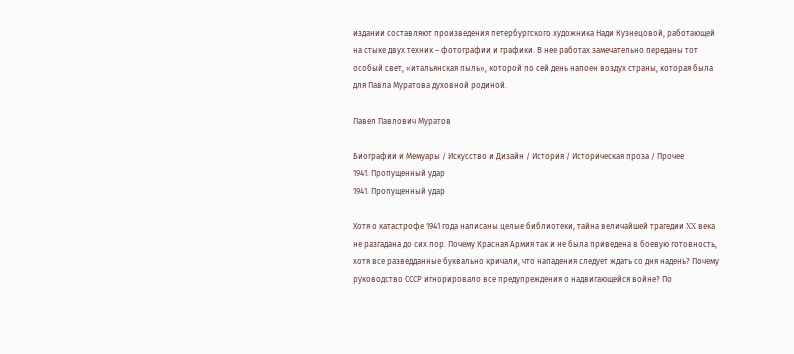издании составляют произведения петербургского художника Нади Кузнецовой, работающей на стыке двух техник – фотографии и графики. В нее работах замечательно переданы тот особый свет, «итальянская пыль», которой по сей день напоен воздух страны, которая была для Павла Муратова духовной родиной.

Павел Павлович Муратов

Биографии и Мемуары / Искусство и Дизайн / История / Историческая проза / Прочее
1941. Пропущенный удар
1941. Пропущенный удар

Хотя о катастрофе 1941 года написаны целые библиотеки, тайна величайшей трагедии XX века не разгадана до сих пор. Почему Красная Армия так и не была приведена в боевую готовность, хотя все разведданные буквально кричали, что нападения следует ждать со дня надень? Почему руководство СССР игнорировало все предупреждения о надвигающейся войне? По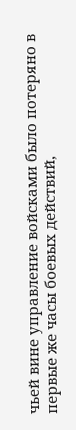чьей вине управление войсками было потеряно в первые же часы боевых действий,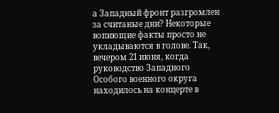а Западный фронт разгромлен за считаные дни? Некоторые вопиющие факты просто не укладываются в голове. Так, вечером 21 июня, когда руководство Западного Особого военного округа находилось на концерте в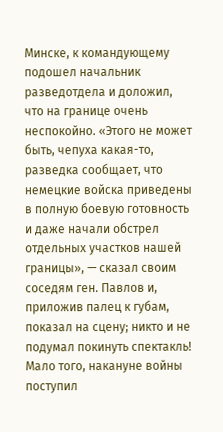Минске, к командующему подошел начальник разведотдела и доложил, что на границе очень неспокойно. «Этого не может быть, чепуха какая-то, разведка сообщает, что немецкие войска приведены в полную боевую готовность и даже начали обстрел отдельных участков нашей границы», — сказал своим соседям ген. Павлов и, приложив палец к губам, показал на сцену; никто и не подумал покинуть спектакль! Мало того, накануне войны поступил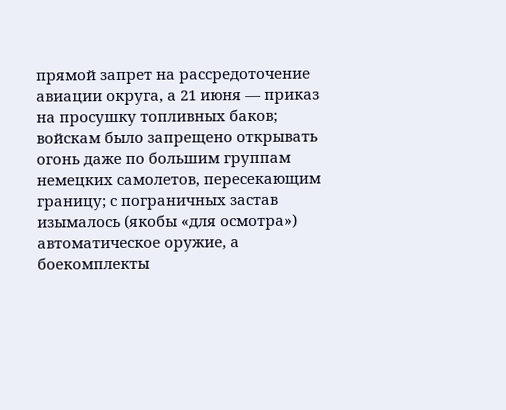прямой запрет на рассредоточение авиации округа, а 21 июня — приказ на просушку топливных баков; войскам было запрещено открывать огонь даже по большим группам немецких самолетов, пересекающим границу; с пограничных застав изымалось (якобы «для осмотра») автоматическое оружие, а боекомплекты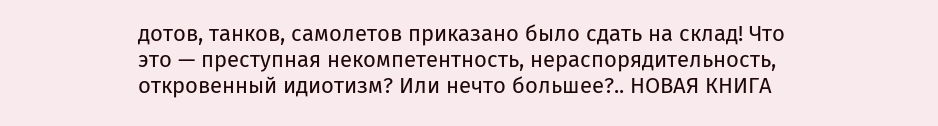дотов, танков, самолетов приказано было сдать на склад! Что это — преступная некомпетентность, нераспорядительность, откровенный идиотизм? Или нечто большее?.. НОВАЯ КНИГА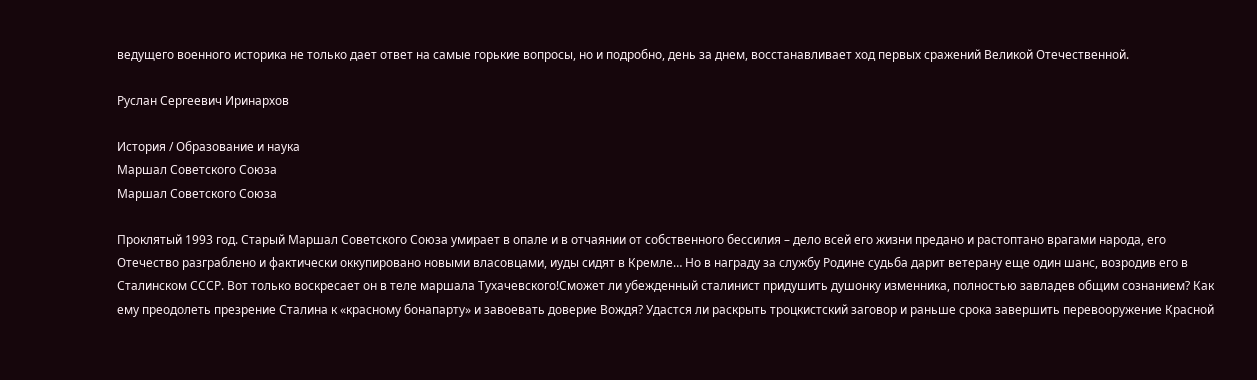ведущего военного историка не только дает ответ на самые горькие вопросы, но и подробно, день за днем, восстанавливает ход первых сражений Великой Отечественной.

Руслан Сергеевич Иринархов

История / Образование и наука
Маршал Советского Союза
Маршал Советского Союза

Проклятый 1993 год. Старый Маршал Советского Союза умирает в опале и в отчаянии от собственного бессилия – дело всей его жизни предано и растоптано врагами народа, его Отечество разграблено и фактически оккупировано новыми власовцами, иуды сидят в Кремле… Но в награду за службу Родине судьба дарит ветерану еще один шанс, возродив его в Сталинском СССР. Вот только воскресает он в теле маршала Тухачевского!Сможет ли убежденный сталинист придушить душонку изменника, полностью завладев общим сознанием? Как ему преодолеть презрение Сталина к «красному бонапарту» и завоевать доверие Вождя? Удастся ли раскрыть троцкистский заговор и раньше срока завершить перевооружение Красной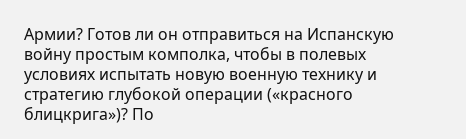Армии? Готов ли он отправиться на Испанскую войну простым комполка, чтобы в полевых условиях испытать новую военную технику и стратегию глубокой операции («красного блицкрига»)? По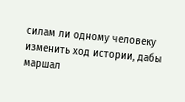силам ли одному человеку изменить ход истории, дабы маршал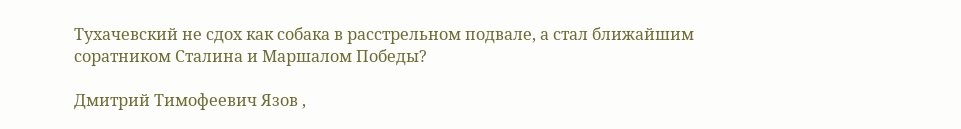Тухачевский не сдох как собака в расстрельном подвале, а стал ближайшим соратником Сталина и Маршалом Победы?

Дмитрий Тимофеевич Язов ,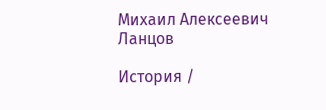Михаил Алексеевич Ланцов

История /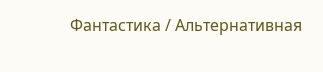Фантастика / Альтернативная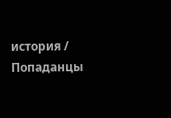история / Попаданцы